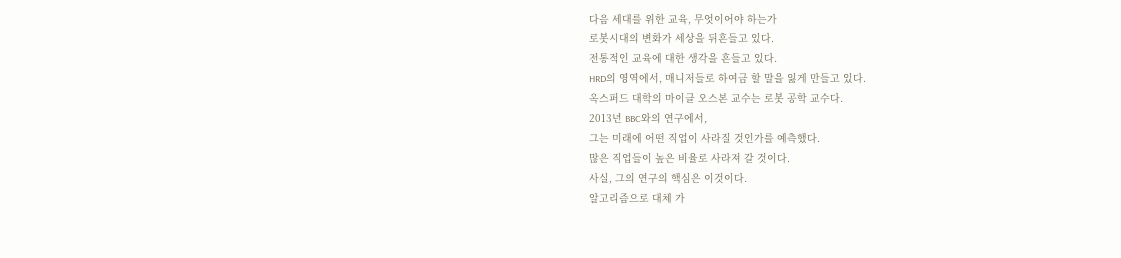다음 세대를 위한 교육, 무엇이어야 하는가
로봇시대의 변화가 세상을 뒤흔들고 있다.
전통적인 교육에 대한 생각을 흔들고 있다.
HRD의 영역에서, 매니저들로 하여금 할 말을 잃게 만들고 있다.
옥스퍼드 대학의 마이클 오스본 교수는 로봇 공학 교수다.
2013년 BBC와의 연구에서,
그는 미래에 어떤 직업이 사라질 것인가를 예측했다.
많은 직업들이 높은 비율로 사라져 갈 것이다.
사실, 그의 연구의 핵심은 이것이다.
알고리즘으로 대체 가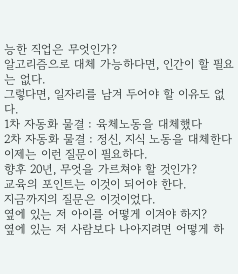능한 직업은 무엇인가?
알고리즘으로 대체 가능하다면, 인간이 할 필요는 없다.
그렇다면, 일자리를 남겨 두어야 할 이유도 없다.
1차 자동화 물결 : 육체노동을 대체했다
2차 자동화 물결 : 정신, 지식 노동을 대체한다
이제는 이런 질문이 필요하다.
향후 20년, 무엇을 가르쳐야 할 것인가?
교육의 포인트는 이것이 되어야 한다.
지금까지의 질문은 이것이었다.
옆에 있는 저 아이를 어떻게 이겨야 하지?
옆에 있는 저 사람보다 나아지려면 어떻게 하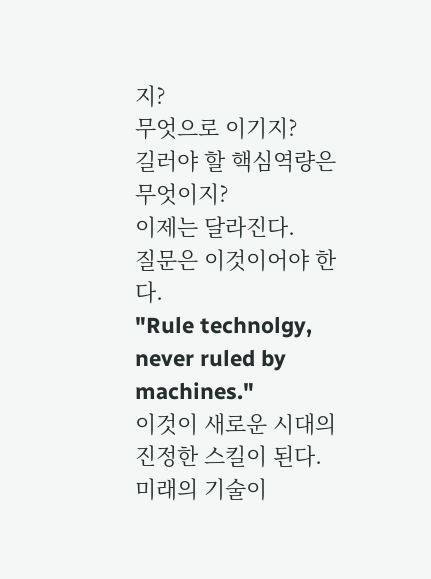지?
무엇으로 이기지?
길러야 할 핵심역량은 무엇이지?
이제는 달라진다.
질문은 이것이어야 한다.
"Rule technolgy, never ruled by machines."
이것이 새로운 시대의 진정한 스킬이 된다.
미래의 기술이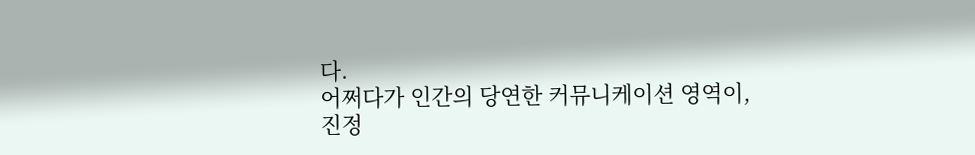다.
어쩌다가 인간의 당연한 커뮤니케이션 영역이,
진정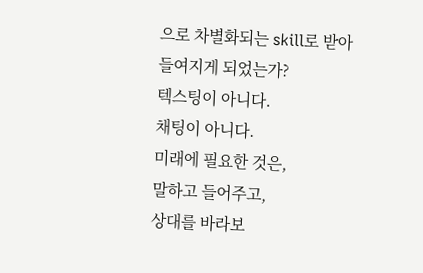으로 차별화되는 skill로 받아들여지게 되었는가?
텍스팅이 아니다.
채팅이 아니다.
미래에 필요한 것은,
말하고 들어주고,
상대를 바라보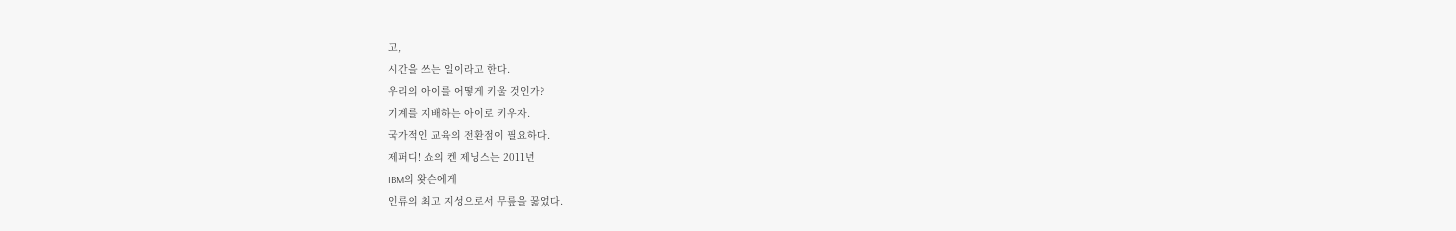고,
시간을 쓰는 일이라고 한다.
우리의 아이를 어떻게 키울 것인가?
기계를 지배하는 아이로 키우자.
국가적인 교육의 전환점이 필요하다.
제퍼디! 쇼의 켄 제닝스는 2011년
IBM의 왓슨에게
인류의 최고 지성으로서 무릎을 꿇었다.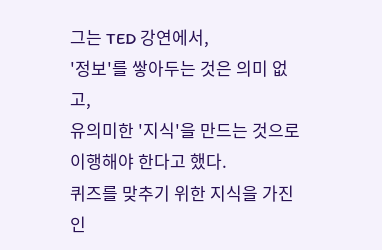그는 TED 강연에서,
'정보'를 쌓아두는 것은 의미 없고,
유의미한 '지식'을 만드는 것으로 이행해야 한다고 했다.
퀴즈를 맞추기 위한 지식을 가진 인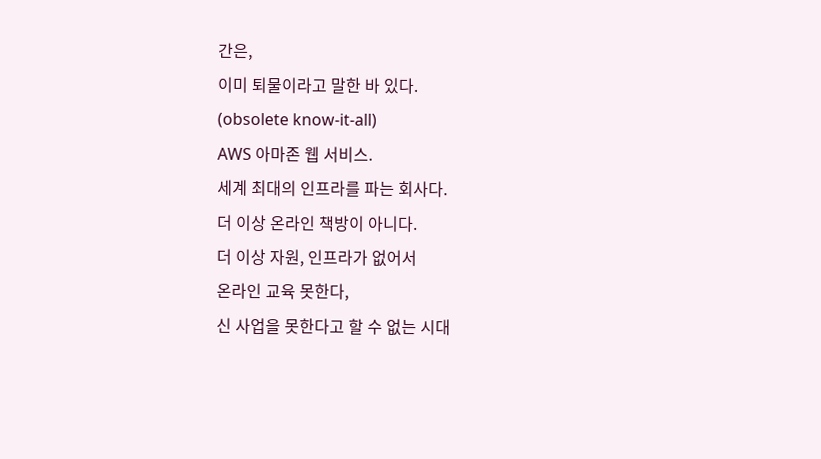간은,
이미 퇴물이라고 말한 바 있다.
(obsolete know-it-all)
AWS 아마존 웹 서비스.
세계 최대의 인프라를 파는 회사다.
더 이상 온라인 책방이 아니다.
더 이상 자원, 인프라가 없어서
온라인 교육 못한다,
신 사업을 못한다고 할 수 없는 시대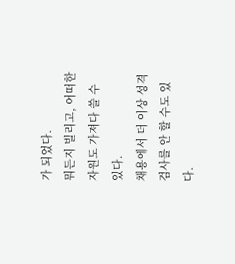가 되었다.
뭐든지 빌리고, 어떠한 자원도 가져다 쓸 수 있다.
채용에서 더 이상 성격 검사를 안 할 수도 있다.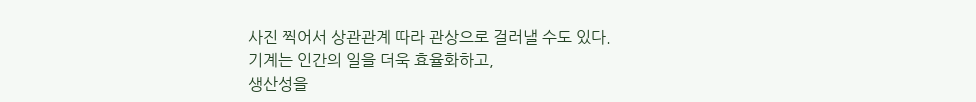사진 찍어서 상관관계 따라 관상으로 걸러낼 수도 있다.
기계는 인간의 일을 더욱 효율화하고,
생산성을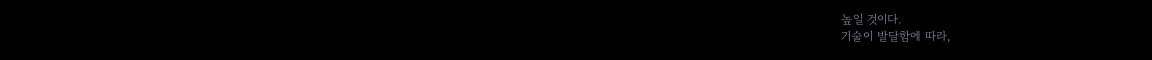높일 것이다.
기술이 발달함에 따라,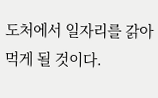도처에서 일자리를 갉아먹게 될 것이다.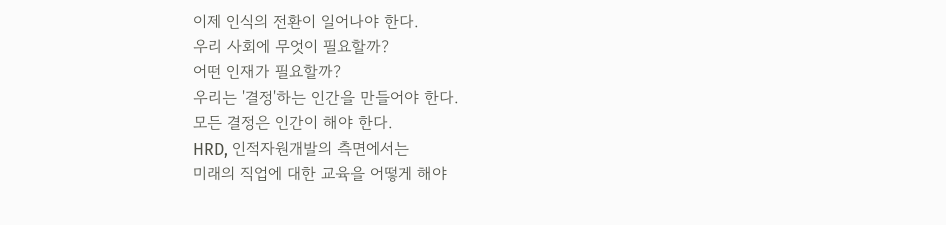이제 인식의 전환이 일어나야 한다.
우리 사회에 무엇이 필요할까?
어떤 인재가 필요할까?
우리는 '결정'하는 인간을 만들어야 한다.
모든 결정은 인간이 해야 한다.
HRD, 인적자원개발의 측면에서는
미래의 직업에 대한 교육을 어떻게 해야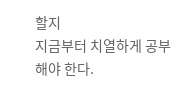할지
지금부터 치열하게 공부해야 한다.